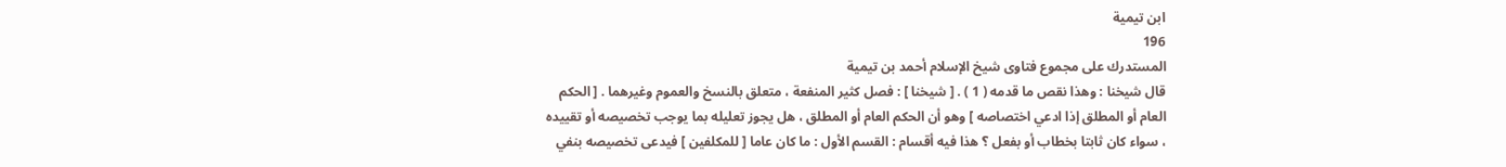ابن تيمية
196
المستدرك على مجموع فتاوى شيخ الإسلام أحمد بن تيمية
قال شيخنا : وهذا نقص ما قدمه ( 1 ) . [ شيخنا ] : فصل كثير المنفعة ، متعلق بالنسخ والعموم وغيرهما . [ الحكم العام أو المطلق إذا ادعي اختصاصه ] وهو أن الحكم العام أو المطلق ، هل يجوز تعليله بما يوجب تخصيصه أو تقييده ، سواء كان ثابتا بخطاب أو بفعل ؟ هذا فيه أقسام : القسم الأول : ما كان عاما [ للمكلفين ] فيدعى تخصيصه بنفي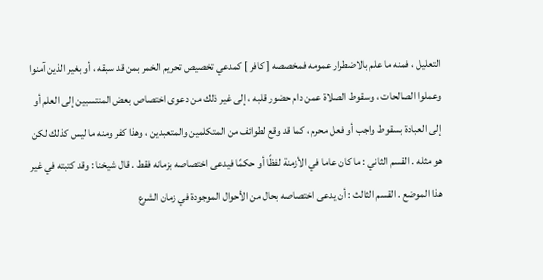التعليل ، فمنه ما علم بالاضطرار عمومه فمخصصه [ كافر ] كمدعي تخصيص تحريم الخمر بمن قد سبقه ، أو بغير الذين آمنوا وعملوا الصالحات ، وسقوط الصلاة عمن دام حضور قلبه ، إلى غير ذلك من دعوى اختصاص بعض المنتسبين إلى العلم أو إلى العبادة بسقوط واجب أو فعل محرم ، كما قد وقع لطوائف من المتكلمين والمتعبدين ، وهذا كفر ومنه ما ليس كذلك لكن هو مثله . القسم الثاني : ما كان عاما في الأزمنة لفظًا أو حكمًا فيدعى اختصاصه بزمانه فقط . قال شيخنا : وقد كتبته في غير هذا الموضع . القسم الثالث : أن يدعى اختصاصه بحال من الأحوال الموجودة في زمان الشرع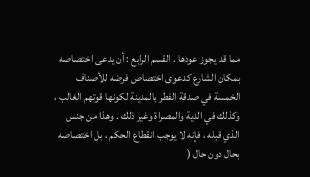مما قد يجوز عودها . القسم الرابع : أن يدعى اختصاصه بمكان الشارع كدعوى اختصاص فرضه للأصناف الخمسة في صدقة الفطر بالمدينة لكونها قوتهم الغالب ، وكذلك في الدية والمصراة وغير ذلك . وهذا من جنس الذي قبله ، فإنه لا يوجب انقطاع الحكم ، بل اختصاصه بحال دون حال (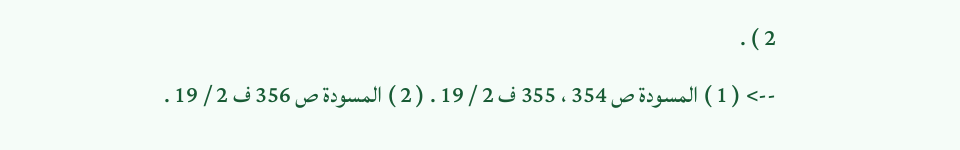2 ) .
--> ( 1 ) المسودة ص 354 ، 355 ف 2 / 19 . ( 2 ) المسودة ص 356 ف 2 / 19 .